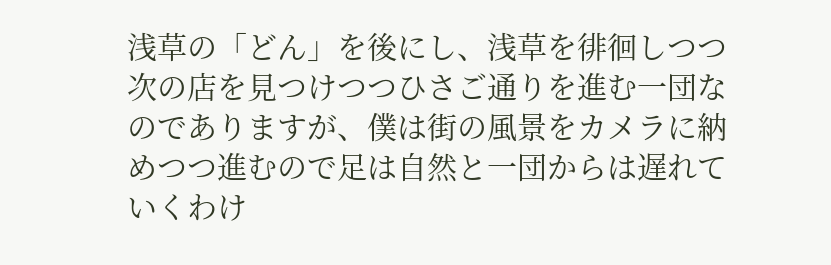浅草の「どん」を後にし、浅草を徘徊しつつ次の店を見つけつつひさご通りを進む一団なのでありますが、僕は街の風景をカメラに納めつつ進むので足は自然と一団からは遅れていくわけ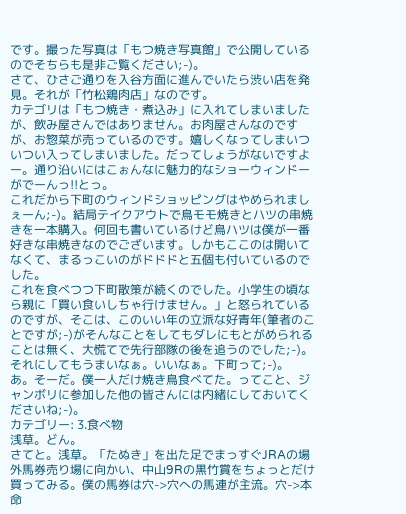です。撮った写真は「もつ焼き写真館」で公開しているのでそちらも是非ご覧ください;-)。
さて、ひさご通りを入谷方面に進んでいたら渋い店を発見。それが「竹松鶏肉店」なのです。
カテゴリは「もつ焼き・煮込み」に入れてしまいましたが、飲み屋さんではありません。お肉屋さんなのですが、お惣菜が売っているのです。嬉しくなってしまいついつい入ってしまいました。だってしょうがないですよー。通り沿いにはこぉんなに魅力的なショーウィンドーがでーんっ!!とっ。
これだから下町のウィンドショッピングはやめられましぇーん;-)。結局テイクアウトで鳥モモ焼きとハツの串焼きを一本購入。何回も書いているけど鳥ハツは僕が一番好きな串焼きなのでございます。しかもここのは開いてなくて、まるっこいのがドドドと五個も付いているのでした。
これを食べつつ下町散策が続くのでした。小学生の頃なら親に「買い食いしちゃ行けません。」と怒られているのですが、そこは、このいい年の立派な好青年(筆者のことですが;-)がそんなことをしてもダレにもとがめられることは無く、大慌てで先行部隊の後を追うのでした;-)。
それにしてもうまいなぁ。いいなぁ。下町って;-)。
あ。そーだ。僕一人だけ焼き鳥食べてた。ってこと、ジャンボリに参加した他の皆さんには内緒にしておいてくださいね;-)。
カテゴリー: 3.食べ物
浅草。どん。
さてと。浅草。「たぬき」を出た足でまっすぐJRAの場外馬券売り場に向かい、中山9Rの黒竹賞をちょっとだけ買ってみる。僕の馬券は穴->穴への馬連が主流。穴->本命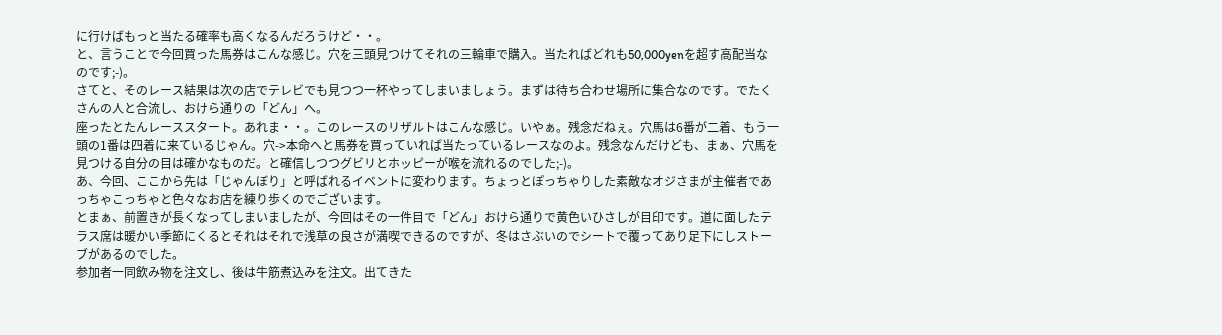に行けばもっと当たる確率も高くなるんだろうけど・・。
と、言うことで今回買った馬券はこんな感じ。穴を三頭見つけてそれの三輪車で購入。当たればどれも50,000yenを超す高配当なのです;-)。
さてと、そのレース結果は次の店でテレビでも見つつ一杯やってしまいましょう。まずは待ち合わせ場所に集合なのです。でたくさんの人と合流し、おけら通りの「どん」へ。
座ったとたんレーススタート。あれま・・。このレースのリザルトはこんな感じ。いやぁ。残念だねぇ。穴馬は6番が二着、もう一頭の1番は四着に来ているじゃん。穴->本命へと馬券を買っていれば当たっているレースなのよ。残念なんだけども、まぁ、穴馬を見つける自分の目は確かなものだ。と確信しつつグビリとホッピーが喉を流れるのでした;-)。
あ、今回、ここから先は「じゃんぼり」と呼ばれるイベントに変わります。ちょっとぽっちゃりした素敵なオジさまが主催者であっちゃこっちゃと色々なお店を練り歩くのでございます。
とまぁ、前置きが長くなってしまいましたが、今回はその一件目で「どん」おけら通りで黄色いひさしが目印です。道に面したテラス席は暖かい季節にくるとそれはそれで浅草の良さが満喫できるのですが、冬はさぶいのでシートで覆ってあり足下にしストーブがあるのでした。
参加者一同飲み物を注文し、後は牛筋煮込みを注文。出てきた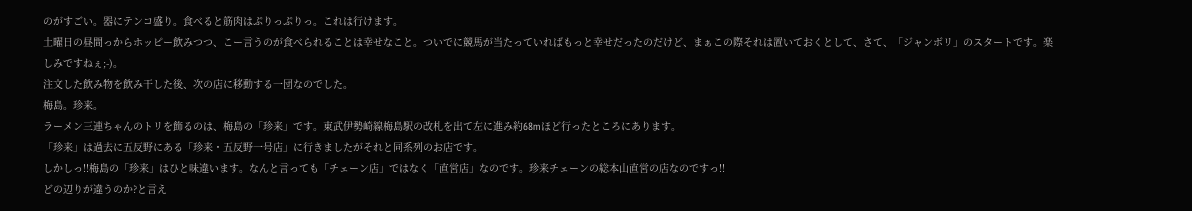のがすごい。器にテンコ盛り。食べると筋肉はぷりっぷりっ。これは行けます。
土曜日の昼間っからホッピー飲みつつ、こー言うのが食べられることは幸せなこと。ついでに競馬が当たっていればもっと幸せだったのだけど、まぁこの際それは置いておくとして、さて、「ジャンボリ」のスタートです。楽しみですねぇ;-)。
注文した飲み物を飲み干した後、次の店に移動する一団なのでした。
梅島。珍来。
ラーメン三連ちゃんのトリを飾るのは、梅島の「珍来」です。東武伊勢崎線梅島駅の改札を出て左に進み約68mほど行ったところにあります。
「珍来」は過去に五反野にある「珍来・五反野一号店」に行きましたがそれと同系列のお店です。
しかしっ!!梅島の「珍来」はひと味違います。なんと言っても「チェーン店」ではなく「直営店」なのです。珍来チェーンの総本山直営の店なのですっ!!
どの辺りが違うのか?と言え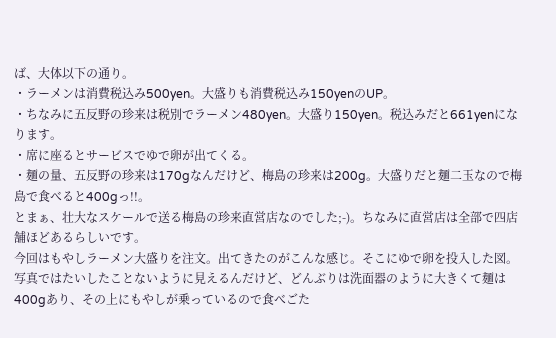ば、大体以下の通り。
・ラーメンは消費税込み500yen。大盛りも消費税込み150yenのUP。
・ちなみに五反野の珍来は税別でラーメン480yen。大盛り150yen。税込みだと661yenになります。
・席に座るとサービスでゆで卵が出てくる。
・麺の量、五反野の珍来は170gなんだけど、梅島の珍来は200g。大盛りだと麺二玉なので梅島で食べると400gっ!!。
とまぁ、壮大なスケールで送る梅島の珍来直営店なのでした;-)。ちなみに直営店は全部で四店舗ほどあるらしいです。
今回はもやしラーメン大盛りを注文。出てきたのがこんな感じ。そこにゆで卵を投入した図。
写真ではたいしたことないように見えるんだけど、どんぶりは洗面器のように大きくて麺は400gあり、その上にもやしが乗っているので食べごた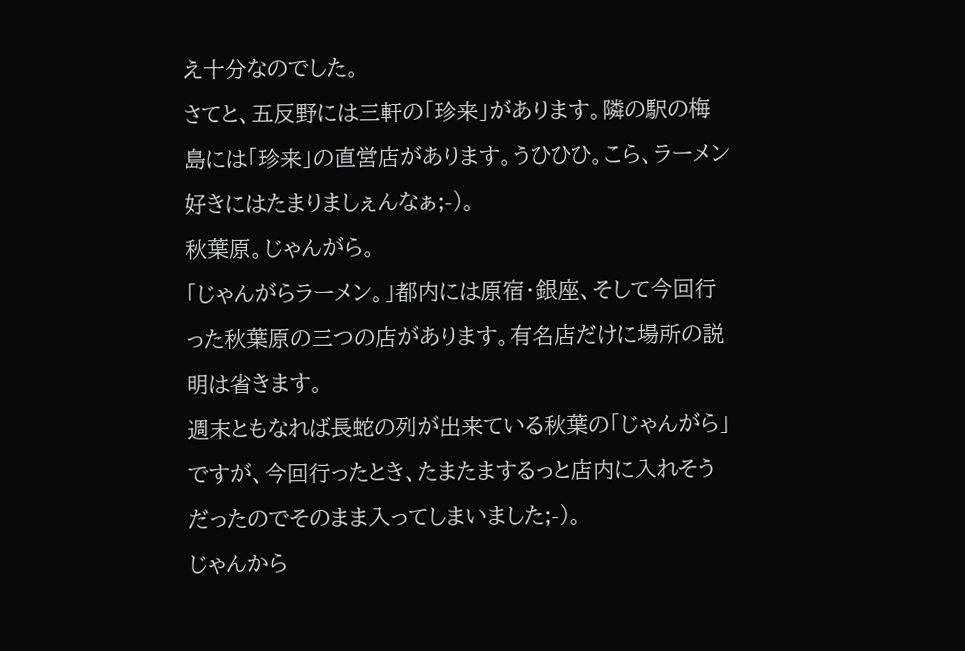え十分なのでした。
さてと、五反野には三軒の「珍来」があります。隣の駅の梅島には「珍来」の直営店があります。うひひひ。こら、ラーメン好きにはたまりましぇんなぁ;-)。
秋葉原。じゃんがら。
「じゃんがらラーメン。」都内には原宿・銀座、そして今回行った秋葉原の三つの店があります。有名店だけに場所の説明は省きます。
週末ともなれば長蛇の列が出来ている秋葉の「じゃんがら」ですが、今回行ったとき、たまたまするっと店内に入れそうだったのでそのまま入ってしまいました;-)。
じゃんから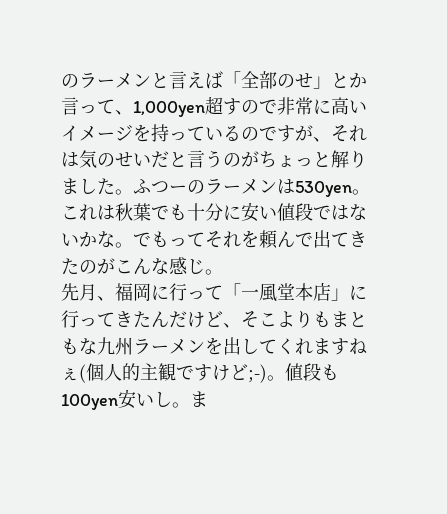のラーメンと言えば「全部のせ」とか言って、1,000yen超すので非常に高いイメージを持っているのですが、それは気のせいだと言うのがちょっと解りました。ふつーのラーメンは530yen。これは秋葉でも十分に安い値段ではないかな。でもってそれを頼んで出てきたのがこんな感じ。
先月、福岡に行って「一風堂本店」に行ってきたんだけど、そこよりもまともな九州ラーメンを出してくれますねぇ(個人的主観ですけど;-)。値段も100yen安いし。ま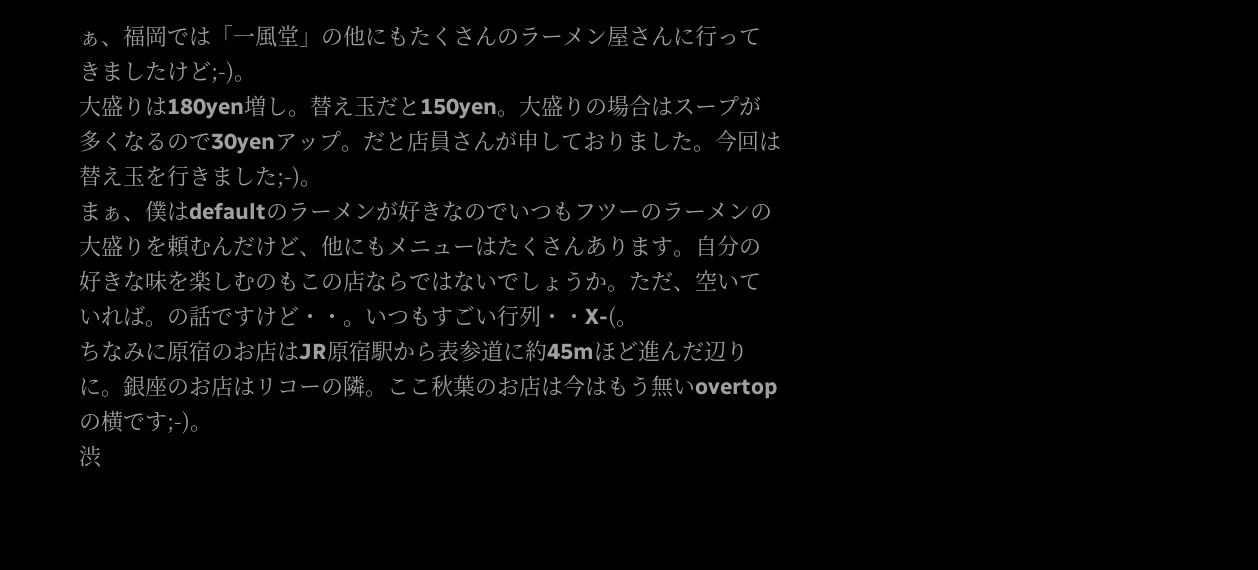ぁ、福岡では「一風堂」の他にもたくさんのラーメン屋さんに行ってきましたけど;-)。
大盛りは180yen増し。替え玉だと150yen。大盛りの場合はスープが多くなるので30yenアップ。だと店員さんが申しておりました。今回は替え玉を行きました;-)。
まぁ、僕はdefaultのラーメンが好きなのでいつもフツーのラーメンの大盛りを頼むんだけど、他にもメニューはたくさんあります。自分の好きな味を楽しむのもこの店ならではないでしょうか。ただ、空いていれば。の話ですけど・・。いつもすごい行列・・X-(。
ちなみに原宿のお店はJR原宿駅から表参道に約45mほど進んだ辺りに。銀座のお店はリコーの隣。ここ秋葉のお店は今はもう無いovertopの横です;-)。
渋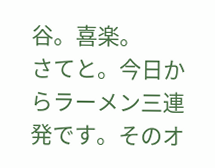谷。喜楽。
さてと。今日からラーメン三連発です。そのオ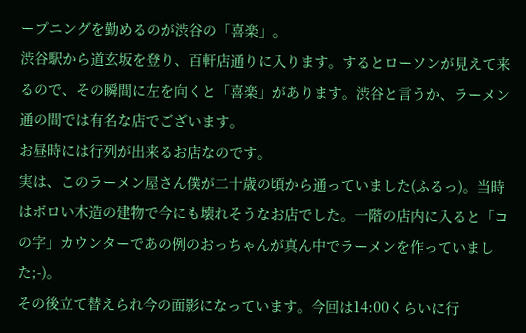ープニングを勤めるのが渋谷の「喜楽」。
渋谷駅から道玄坂を登り、百軒店通りに入ります。するとローソンが見えて来るので、その瞬間に左を向くと「喜楽」があります。渋谷と言うか、ラーメン通の間では有名な店でございます。
お昼時には行列が出来るお店なのです。
実は、このラーメン屋さん僕が二十歳の頃から通っていました(ふるっ)。当時はボロい木造の建物で今にも壊れそうなお店でした。一階の店内に入ると「コの字」カウンターであの例のおっちゃんが真ん中でラーメンを作っていました;-)。
その後立て替えられ今の面影になっています。今回は14:00くらいに行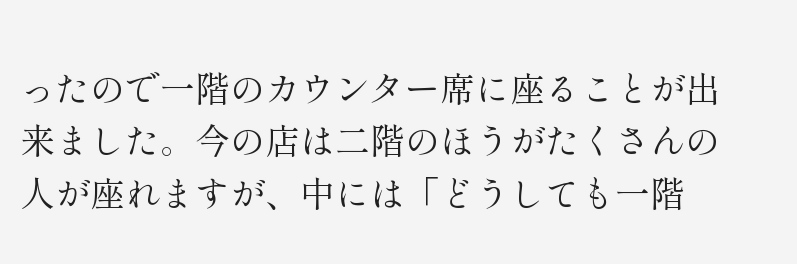ったので一階のカウンター席に座ることが出来ました。今の店は二階のほうがたくさんの人が座れますが、中には「どうしても一階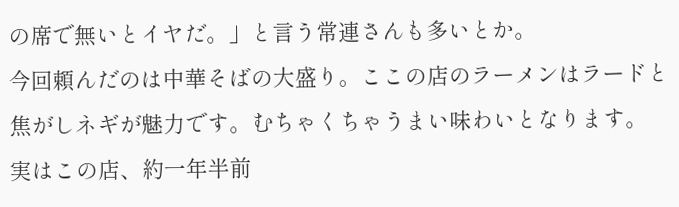の席で無いとイヤだ。」と言う常連さんも多いとか。
今回頼んだのは中華そばの大盛り。ここの店のラーメンはラードと焦がしネギが魅力です。むちゃくちゃうまい味わいとなります。
実はこの店、約一年半前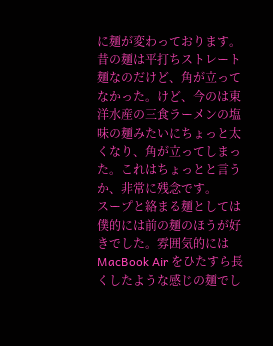に麺が変わっております。昔の麺は平打ちストレート麺なのだけど、角が立ってなかった。けど、今のは東洋水産の三食ラーメンの塩味の麺みたいにちょっと太くなり、角が立ってしまった。これはちょっとと言うか、非常に残念です。
スープと絡まる麺としては僕的には前の麺のほうが好きでした。雰囲気的には MacBook Air をひたすら長くしたような感じの麺でし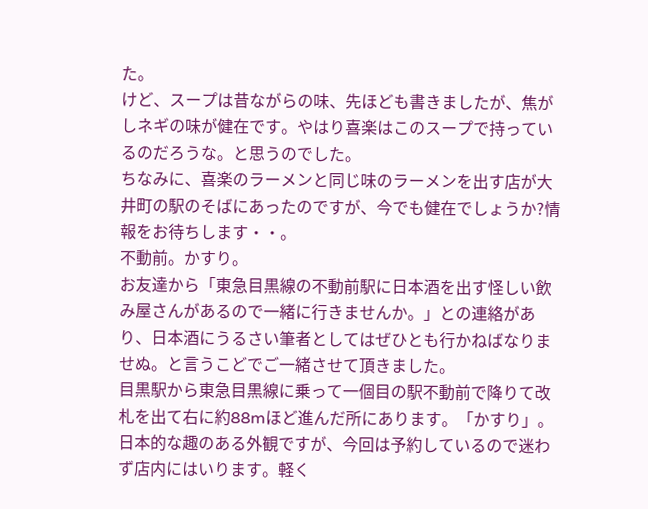た。
けど、スープは昔ながらの味、先ほども書きましたが、焦がしネギの味が健在です。やはり喜楽はこのスープで持っているのだろうな。と思うのでした。
ちなみに、喜楽のラーメンと同じ味のラーメンを出す店が大井町の駅のそばにあったのですが、今でも健在でしょうか?情報をお待ちします・・。
不動前。かすり。
お友達から「東急目黒線の不動前駅に日本酒を出す怪しい飲み屋さんがあるので一緒に行きませんか。」との連絡があり、日本酒にうるさい筆者としてはぜひとも行かねばなりませぬ。と言うこどでご一緒させて頂きました。
目黒駅から東急目黒線に乗って一個目の駅不動前で降りて改札を出て右に約88mほど進んだ所にあります。「かすり」。
日本的な趣のある外観ですが、今回は予約しているので迷わず店内にはいります。軽く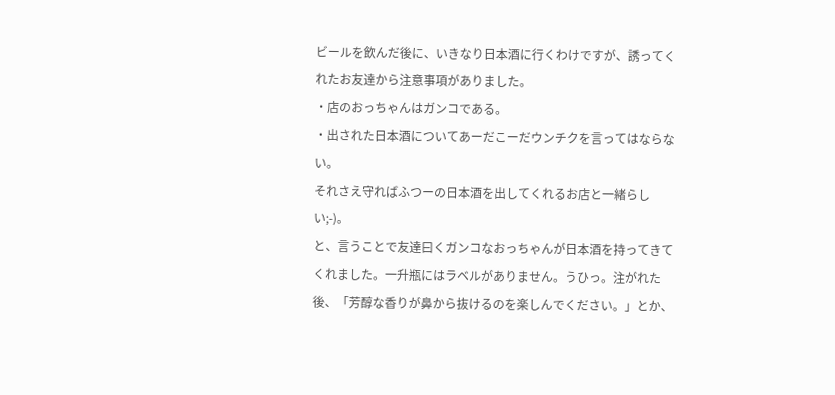ビールを飲んだ後に、いきなり日本酒に行くわけですが、誘ってくれたお友達から注意事項がありました。
・店のおっちゃんはガンコである。
・出された日本酒についてあーだこーだウンチクを言ってはならない。
それさえ守ればふつーの日本酒を出してくれるお店と一緒らしい;-)。
と、言うことで友達曰くガンコなおっちゃんが日本酒を持ってきてくれました。一升瓶にはラベルがありません。うひっ。注がれた後、「芳醇な香りが鼻から抜けるのを楽しんでください。」とか、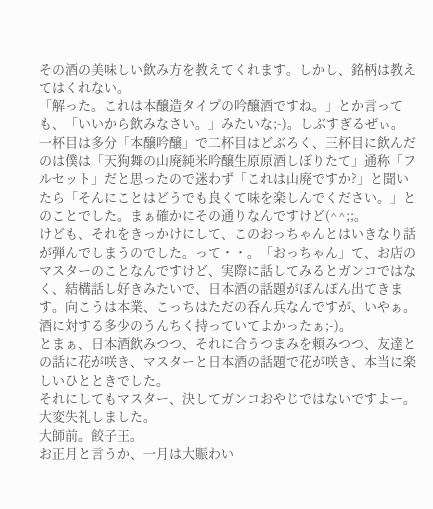その酒の美味しい飲み方を教えてくれます。しかし、銘柄は教えてはくれない。
「解った。これは本醸造タイプの吟醸酒ですね。」とか言っても、「いいから飲みなさい。」みたいな;-)。しぶすぎるぜぃ。
一杯目は多分「本醸吟醸」で二杯目はどぶろく、三杯目に飲んだのは僕は「天狗舞の山廃純米吟醸生原原酒しぼりたて」通称「フルセット」だと思ったので迷わず「これは山廃ですか?」と聞いたら「そんにことはどうでも良くて味を楽しんでください。」とのことでした。まぁ確かにその通りなんですけど(^^;;。
けども、それをきっかけにして、このおっちゃんとはいきなり話が弾んでしまうのでした。って・・。「おっちゃん」て、お店のマスターのことなんですけど、実際に話してみるとガンコではなく、結構話し好きみたいで、日本酒の話題がぽんぽん出てきます。向こうは本業、こっちはただの呑ん兵なんですが、いやぁ。酒に対する多少のうんちく持っていてよかったぁ;-)。
とまぁ、日本酒飲みつつ、それに合うつまみを頼みつつ、友達との話に花が咲き、マスターと日本酒の話題で花が咲き、本当に楽しいひとときでした。
それにしてもマスター、決してガンコおやじではないですよー。大変失礼しました。
大師前。餃子王。
お正月と言うか、一月は大賑わい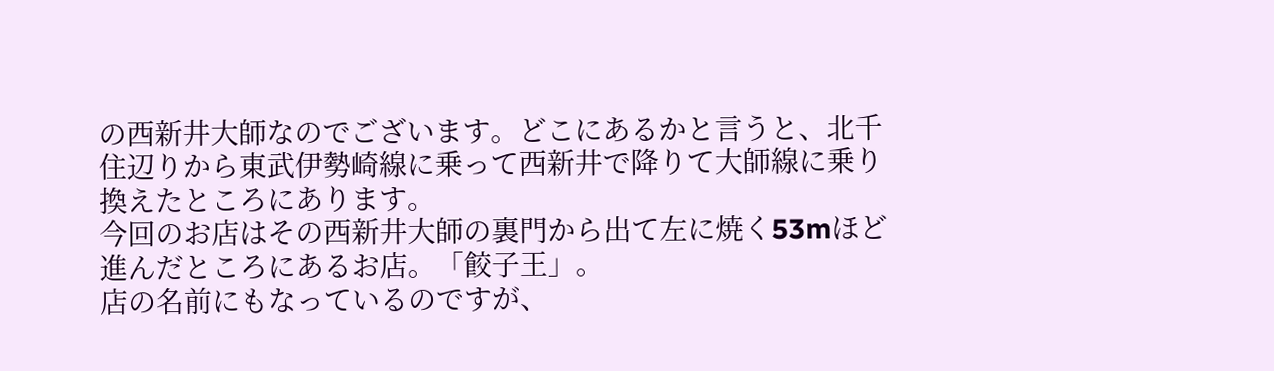の西新井大師なのでございます。どこにあるかと言うと、北千住辺りから東武伊勢崎線に乗って西新井で降りて大師線に乗り換えたところにあります。
今回のお店はその西新井大師の裏門から出て左に焼く53mほど進んだところにあるお店。「餃子王」。
店の名前にもなっているのですが、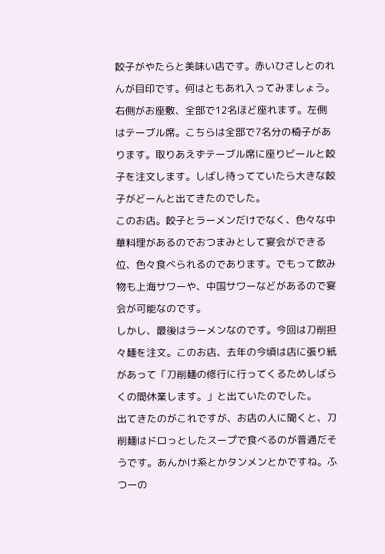餃子がやたらと美味い店です。赤いひさしとのれんが目印です。何はともあれ入ってみましょう。
右側がお座敷、全部で12名ほど座れます。左側はテーブル席。こちらは全部で7名分の椅子があります。取りあえずテーブル席に座りビールと餃子を注文します。しばし待ってていたら大きな餃子がどーんと出てきたのでした。
このお店。餃子とラーメンだけでなく、色々な中華料理があるのでおつまみとして宴会ができる位、色々食べられるのであります。でもって飲み物も上海サワーや、中国サワーなどがあるので宴会が可能なのです。
しかし、最後はラーメンなのです。今回は刀削担々麺を注文。このお店、去年の今頃は店に張り紙があって「刀削麺の修行に行ってくるためしばらくの間休業します。」と出ていたのでした。
出てきたのがこれですが、お店の人に聞くと、刀削麺はドロっとしたスープで食べるのが普通だそうです。あんかけ系とかタンメンとかですね。ふつーの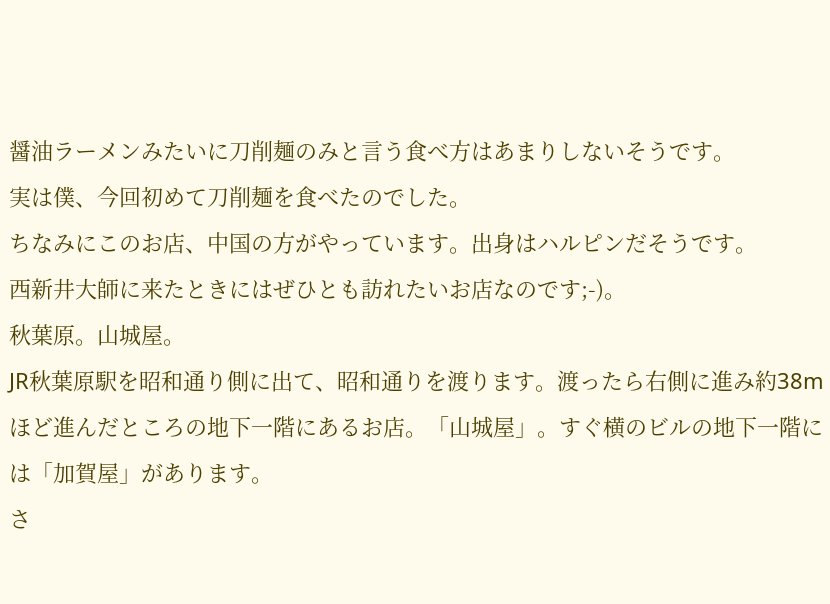醤油ラーメンみたいに刀削麺のみと言う食べ方はあまりしないそうです。
実は僕、今回初めて刀削麺を食べたのでした。
ちなみにこのお店、中国の方がやっています。出身はハルピンだそうです。
西新井大師に来たときにはぜひとも訪れたいお店なのです;-)。
秋葉原。山城屋。
JR秋葉原駅を昭和通り側に出て、昭和通りを渡ります。渡ったら右側に進み約38mほど進んだところの地下一階にあるお店。「山城屋」。すぐ横のビルの地下一階には「加賀屋」があります。
さ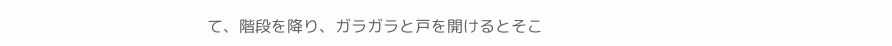て、階段を降り、ガラガラと戸を開けるとそこ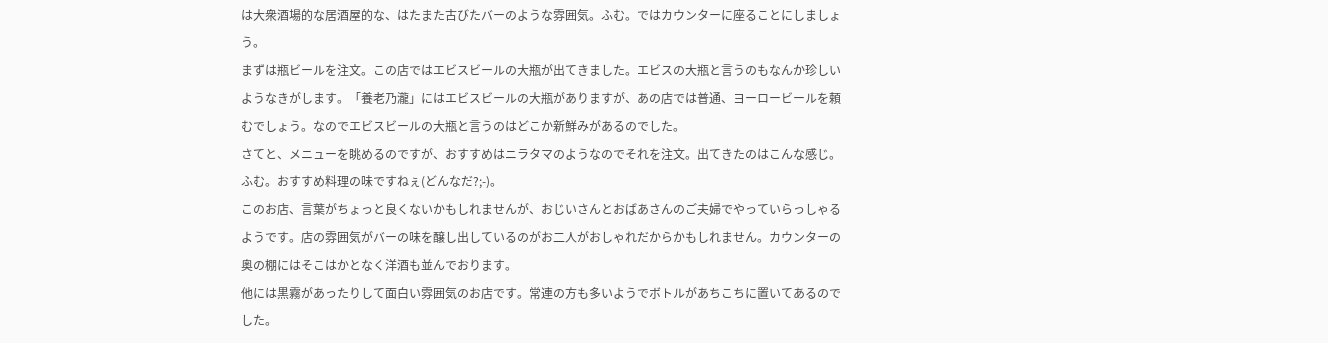は大衆酒場的な居酒屋的な、はたまた古びたバーのような雰囲気。ふむ。ではカウンターに座ることにしましょう。
まずは瓶ビールを注文。この店ではエビスビールの大瓶が出てきました。エビスの大瓶と言うのもなんか珍しいようなきがします。「養老乃瀧」にはエビスビールの大瓶がありますが、あの店では普通、ヨーロービールを頼むでしょう。なのでエビスビールの大瓶と言うのはどこか新鮮みがあるのでした。
さてと、メニューを眺めるのですが、おすすめはニラタマのようなのでそれを注文。出てきたのはこんな感じ。ふむ。おすすめ料理の味ですねぇ(どんなだ?;-)。
このお店、言葉がちょっと良くないかもしれませんが、おじいさんとおばあさんのご夫婦でやっていらっしゃるようです。店の雰囲気がバーの味を醸し出しているのがお二人がおしゃれだからかもしれません。カウンターの奥の棚にはそこはかとなく洋酒も並んでおります。
他には黒霧があったりして面白い雰囲気のお店です。常連の方も多いようでボトルがあちこちに置いてあるのでした。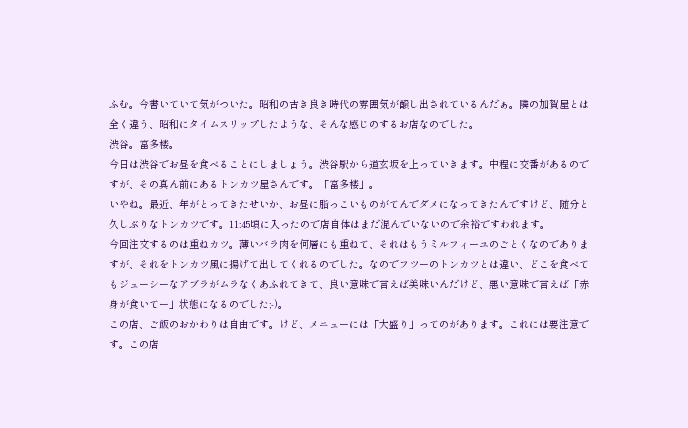ふむ。今書いていて気がついた。昭和の古き良き時代の雰囲気が醸し出されているんだぁ。隣の加賀屋とは全く違う、昭和にタイムスリップしたような、そんな感じのするお店なのでした。
渋谷。富多楼。
今日は渋谷でお昼を食べることにしましょう。渋谷駅から道玄坂を上っていきます。中程に交番があるのですが、その真ん前にあるトンカツ屋さんです。「富多楼」。
いやね。最近、年がとってきたせいか、お昼に脂っこいものがてんでダメになってきたんですけど、随分と久しぶりなトンカツです。11:45頃に入ったので店自体はまだ混んでいないので余裕ですわれます。
今回注文するのは重ねカツ。薄いバラ肉を何層にも重ねて、それはもうミルフィーユのごとくなのでありますが、それをトンカツ風に揚げて出してくれるのでした。なのでフツーのトンカツとは違い、どこを食べてもジューシーなアブラがムラなくあふれてきて、良い意味で言えば美味いんだけど、悪い意味で言えば「赤身が食いてー」状態になるのでした;-)。
この店、ご飯のおかわりは自由です。けど、メニューには「大盛り」ってのがあります。これには要注意です。この店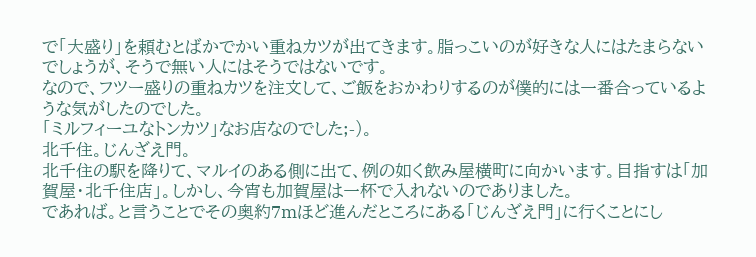で「大盛り」を頼むとばかでかい重ねカツが出てきます。脂っこいのが好きな人にはたまらないでしょうが、そうで無い人にはそうではないです。
なので、フツー盛りの重ねカツを注文して、ご飯をおかわりするのが僕的には一番合っているような気がしたのでした。
「ミルフィーユなトンカツ」なお店なのでした;-)。
北千住。じんざえ門。
北千住の駅を降りて、マルイのある側に出て、例の如く飲み屋横町に向かいます。目指すは「加賀屋・北千住店」。しかし、今宵も加賀屋は一杯で入れないのでありました。
であれば。と言うことでその奥約7mほど進んだところにある「じんざえ門」に行くことにし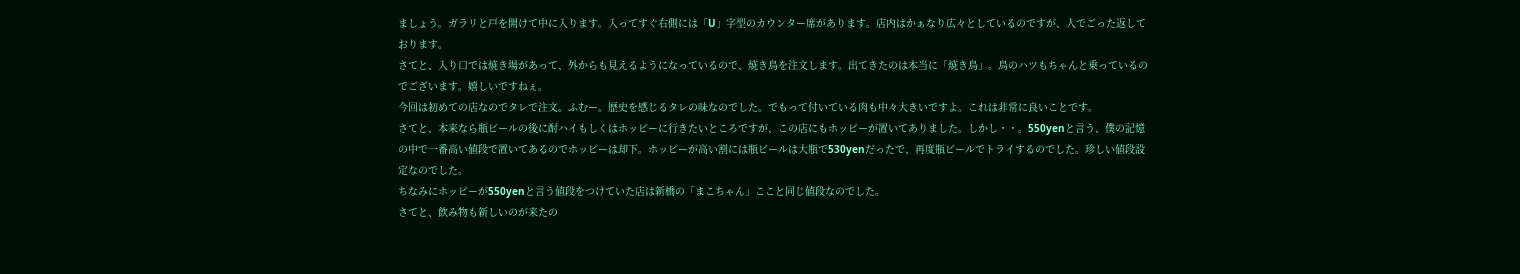ましょう。ガラリと戸を開けて中に入ります。入ってすぐ右側には「U」字型のカウンター席があります。店内はかぁなり広々としているのですが、人でごった返しております。
さてと、入り口では焼き場があって、外からも見えるようになっているので、焼き鳥を注文します。出てきたのは本当に「焼き鳥」。鳥のハツもちゃんと乗っているのでございます。嬉しいですねぇ。
今回は初めての店なのでタレで注文。ふむー。歴史を感じるタレの味なのでした。でもって付いている肉も中々大きいですよ。これは非常に良いことです。
さてと、本来なら瓶ビールの後に酎ハイもしくはホッピーに行きたいところですが、この店にもホッピーが置いてありました。しかし・・。550yenと言う、僕の記憶の中で一番高い値段で置いてあるのでホッピーは却下。ホッピーが高い割には瓶ビールは大瓶で530yenだったで、再度瓶ビールでトライするのでした。珍しい値段設定なのでした。
ちなみにホッピーが550yenと言う値段をつけていた店は新橋の「まこちゃん」ここと同じ値段なのでした。
さてと、飲み物も新しいのが来たの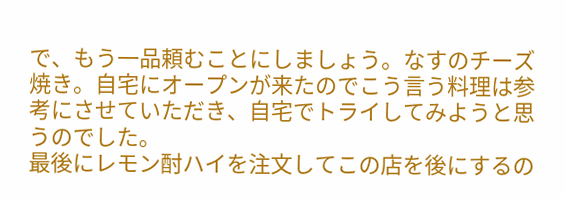で、もう一品頼むことにしましょう。なすのチーズ焼き。自宅にオープンが来たのでこう言う料理は参考にさせていただき、自宅でトライしてみようと思うのでした。
最後にレモン酎ハイを注文してこの店を後にするの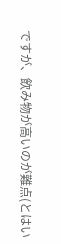ですが、飲み物が高いのが難点(とはい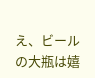え、ビールの大瓶は嬉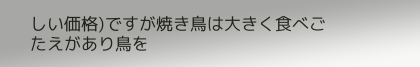しい価格)ですが焼き鳥は大きく食べごたえがあり鳥を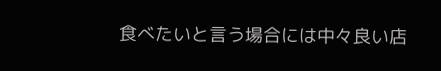食べたいと言う場合には中々良い店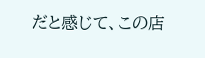だと感じて、この店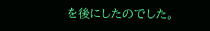を後にしたのでした。